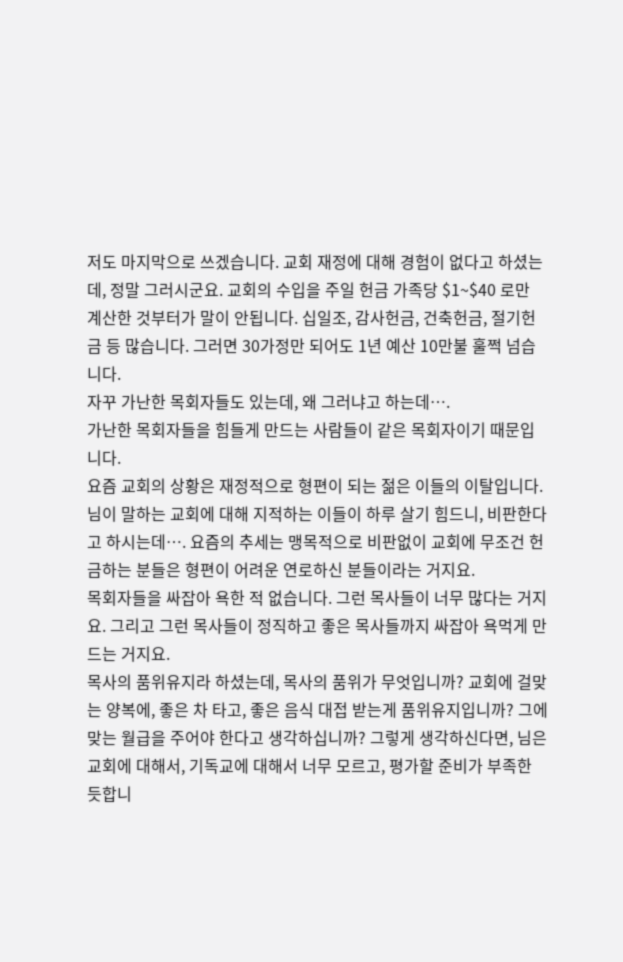저도 마지막으로 쓰겠습니다. 교회 재정에 대해 경험이 없다고 하셨는데, 정말 그러시군요. 교회의 수입을 주일 헌금 가족당 $1~$40 로만 계산한 것부터가 말이 안됩니다. 십일조, 감사헌금, 건축헌금, 절기헌금 등 많습니다. 그러면 30가정만 되어도 1년 예산 10만불 훌쩍 넘습니다.
자꾸 가난한 목회자들도 있는데, 왜 그러냐고 하는데….
가난한 목회자들을 힘들게 만드는 사람들이 같은 목회자이기 때문입니다.
요즘 교회의 상황은 재정적으로 형편이 되는 젊은 이들의 이탈입니다. 님이 말하는 교회에 대해 지적하는 이들이 하루 살기 힘드니, 비판한다고 하시는데…. 요즘의 추세는 맹목적으로 비판없이 교회에 무조건 헌금하는 분들은 형편이 어려운 연로하신 분들이라는 거지요.
목회자들을 싸잡아 욕한 적 없습니다. 그런 목사들이 너무 많다는 거지요. 그리고 그런 목사들이 정직하고 좋은 목사들까지 싸잡아 욕먹게 만드는 거지요.
목사의 품위유지라 하셨는데, 목사의 품위가 무엇입니까? 교회에 걸맞는 양복에, 좋은 차 타고, 좋은 음식 대접 받는게 품위유지입니까? 그에 맞는 월급을 주어야 한다고 생각하십니까? 그렇게 생각하신다면, 님은 교회에 대해서, 기독교에 대해서 너무 모르고, 평가할 준비가 부족한 듯합니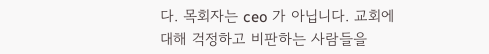다. 목회자는 ceo 가 아닙니다. 교회에 대해 걱정하고 비판하는 사람들을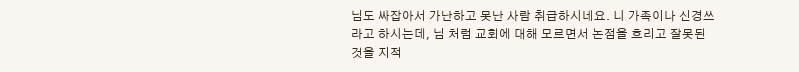님도 싸잡아서 가난하고 못난 사람 취급하시네요. 니 가족이나 신경쓰라고 하시는데, 님 처럼 교회에 대해 모르면서 논점을 흐리고 잘못된 것을 지적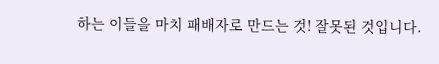하는 이들을 마치 패배자로 만드는 것! 잘못된 것입니다.